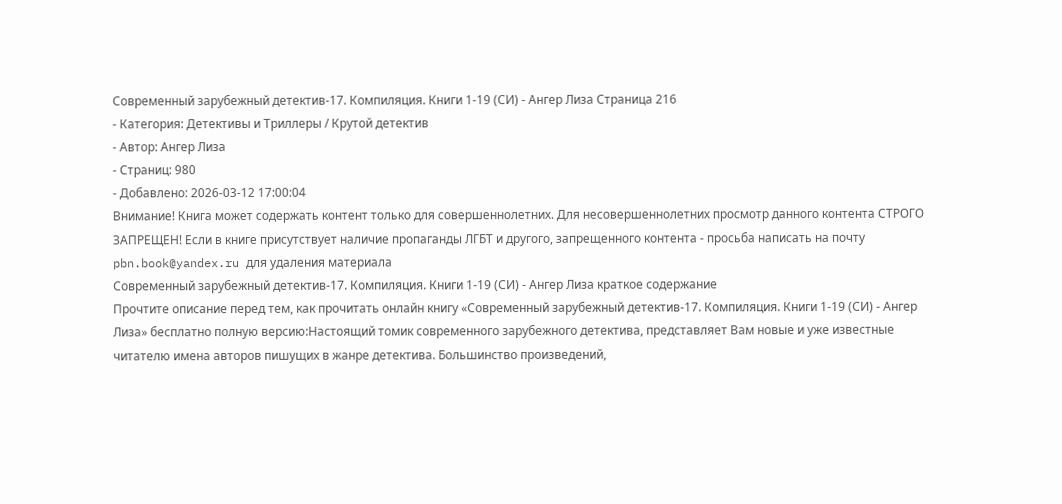Современный зарубежный детектив-17. Компиляция. Книги 1-19 (СИ) - Ангер Лиза Страница 216
- Категория: Детективы и Триллеры / Крутой детектив
- Автор: Ангер Лиза
- Страниц: 980
- Добавлено: 2026-03-12 17:00:04
Внимание! Книга может содержать контент только для совершеннолетних. Для несовершеннолетних просмотр данного контента СТРОГО ЗАПРЕЩЕН! Если в книге присутствует наличие пропаганды ЛГБТ и другого, запрещенного контента - просьба написать на почту pbn.book@yandex.ru для удаления материала
Современный зарубежный детектив-17. Компиляция. Книги 1-19 (СИ) - Ангер Лиза краткое содержание
Прочтите описание перед тем, как прочитать онлайн книгу «Современный зарубежный детектив-17. Компиляция. Книги 1-19 (СИ) - Ангер Лиза» бесплатно полную версию:Настоящий томик современного зарубежного детектива, представляет Вам новые и уже известные читателю имена авторов пишущих в жанре детектива. Большинство произведений,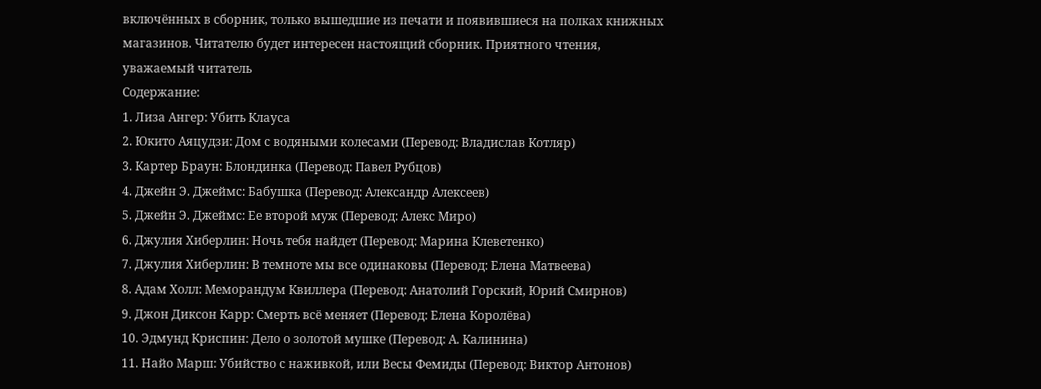включённых в сборник, только вышедшие из печати и появившиеся на полках книжных магазинов. Читателю будет интересен настоящий сборник. Приятного чтения, уважаемый читатель
Содержание:
1. Лиза Ангер: Убить Клауса
2. Юкито Аяцудзи: Дом с водяными колесами (Перевод: Владислав Котляр)
3. Картер Браун: Блондинка (Перевод: Павел Рубцов)
4. Джейн Э. Джеймс: Бабушка (Перевод: Александр Алексеев)
5. Джейн Э. Джеймс: Ее второй муж (Перевод: Алекс Миро)
6. Джулия Хиберлин: Ночь тебя найдет (Перевод: Марина Клеветенко)
7. Джулия Хиберлин: В темноте мы все одинаковы (Перевод: Елена Матвеева)
8. Адам Холл: Меморандум Квиллера (Перевод: Анатолий Горский, Юрий Смирнов)
9. Джон Диксон Карр: Смерть всё меняет (Перевод: Елена Королёва)
10. Эдмунд Криспин: Дело о золотой мушке (Перевод: А. Калинина)
11. Найо Марш: Убийство с наживкой, или Весы Фемиды (Перевод: Виктор Антонов)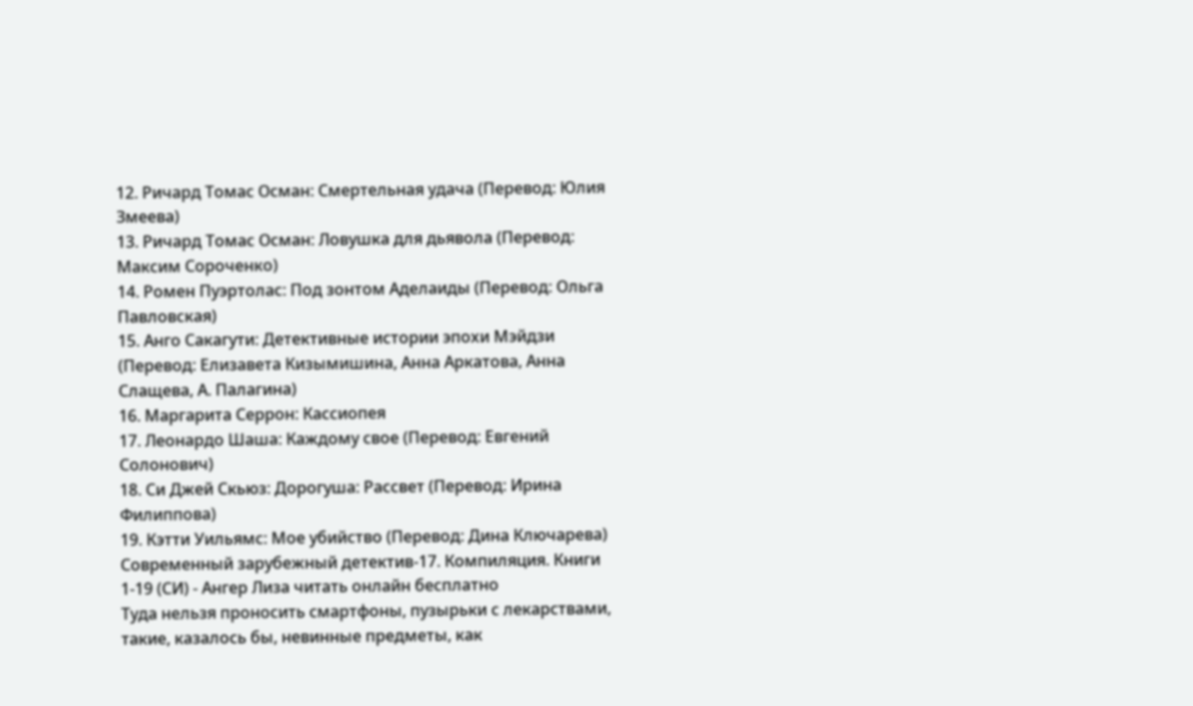12. Ричард Томас Осман: Смертельная удача (Перевод: Юлия Змеева)
13. Ричард Томас Осман: Ловушка для дьявола (Перевод: Максим Сороченко)
14. Ромен Пуэртолас: Под зонтом Аделаиды (Перевод: Ольга Павловская)
15. Анго Сакагути: Детективные истории эпохи Мэйдзи (Перевод: Елизавета Кизымишина, Анна Аркатова, Анна Слащева, А. Палагина)
16. Маргарита Серрон: Кассиопея
17. Леонардо Шаша: Каждому свое (Перевод: Евгений Солонович)
18. Си Джей Скьюз: Дорогуша: Рассвет (Перевод: Ирина Филиппова)
19. Кэтти Уильямс: Мое убийство (Перевод: Дина Ключарева)
Современный зарубежный детектив-17. Компиляция. Книги 1-19 (СИ) - Ангер Лиза читать онлайн бесплатно
Туда нельзя проносить смартфоны, пузырьки с лекарствами, такие, казалось бы, невинные предметы, как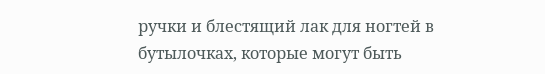ручки и блестящий лак для ногтей в бутылочках, которые могут быть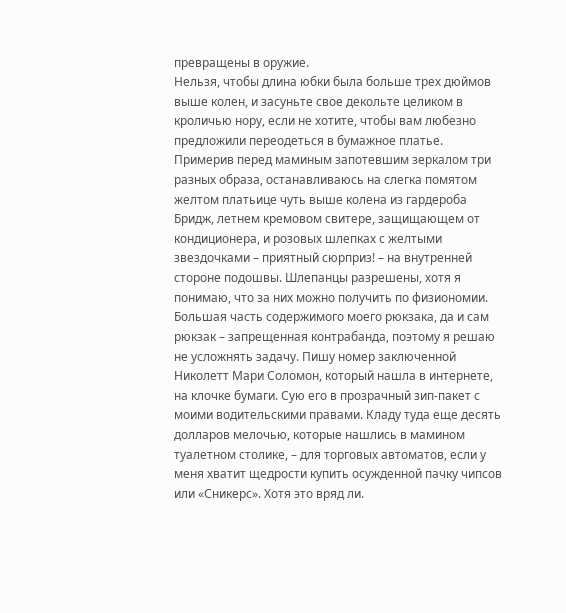превращены в оружие.
Нельзя, чтобы длина юбки была больше трех дюймов выше колен, и засуньте свое декольте целиком в кроличью нору, если не хотите, чтобы вам любезно предложили переодеться в бумажное платье.
Примерив перед маминым запотевшим зеркалом три разных образа, останавливаюсь на слегка помятом желтом платьице чуть выше колена из гардероба Бридж, летнем кремовом свитере, защищающем от кондиционера, и розовых шлепках с желтыми звездочками – приятный сюрприз! – на внутренней стороне подошвы. Шлепанцы разрешены, хотя я понимаю, что за них можно получить по физиономии.
Большая часть содержимого моего рюкзака, да и сам рюкзак – запрещенная контрабанда, поэтому я решаю не усложнять задачу. Пишу номер заключенной Николетт Мари Соломон, который нашла в интернете, на клочке бумаги. Сую его в прозрачный зип-пакет с моими водительскими правами. Кладу туда еще десять долларов мелочью, которые нашлись в мамином туалетном столике, – для торговых автоматов, если у меня хватит щедрости купить осужденной пачку чипсов или «Сникерс». Хотя это вряд ли.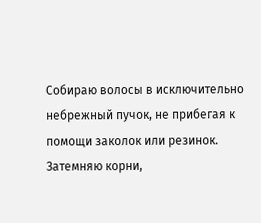Собираю волосы в исключительно небрежный пучок, не прибегая к помощи заколок или резинок. Затемняю корни,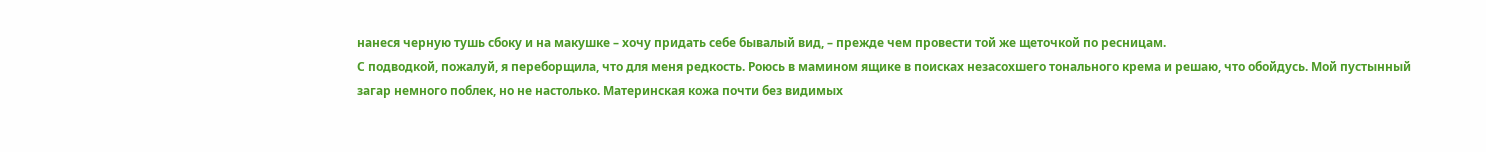нанеся черную тушь сбоку и на макушке – хочу придать себе бывалый вид, – прежде чем провести той же щеточкой по ресницам.
С подводкой, пожалуй, я переборщила, что для меня редкость. Роюсь в мамином ящике в поисках незасохшего тонального крема и решаю, что обойдусь. Мой пустынный загар немного поблек, но не настолько. Материнская кожа почти без видимых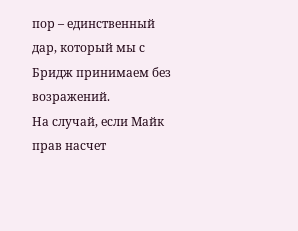пор – единственный дар, который мы с Бридж принимаем без возражений.
На случай, если Майк прав насчет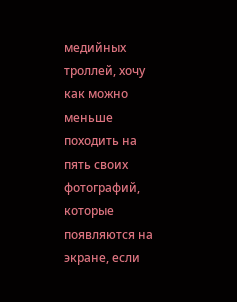медийных троллей, хочу как можно меньше походить на пять своих фотографий, которые появляются на экране, если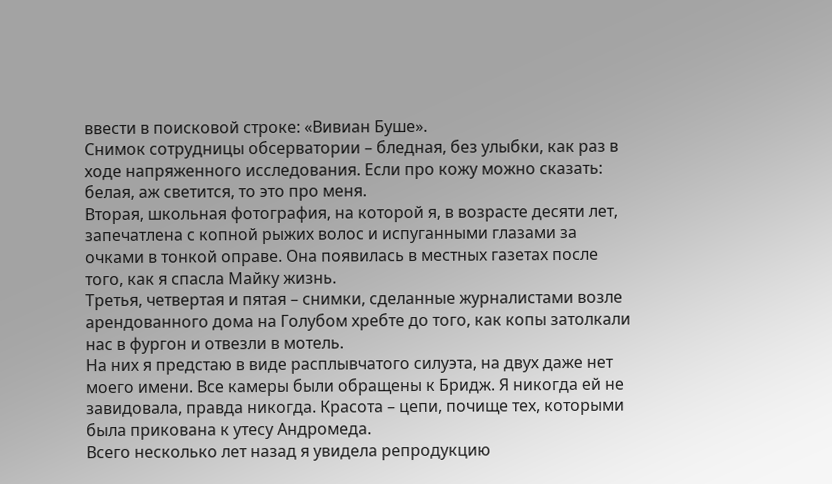ввести в поисковой строке: «Вивиан Буше».
Снимок сотрудницы обсерватории – бледная, без улыбки, как раз в ходе напряженного исследования. Если про кожу можно сказать: белая, аж светится, то это про меня.
Вторая, школьная фотография, на которой я, в возрасте десяти лет, запечатлена с копной рыжих волос и испуганными глазами за очками в тонкой оправе. Она появилась в местных газетах после того, как я спасла Майку жизнь.
Третья, четвертая и пятая – снимки, сделанные журналистами возле арендованного дома на Голубом хребте до того, как копы затолкали нас в фургон и отвезли в мотель.
На них я предстаю в виде расплывчатого силуэта, на двух даже нет моего имени. Все камеры были обращены к Бридж. Я никогда ей не завидовала, правда никогда. Красота – цепи, почище тех, которыми была прикована к утесу Андромеда.
Всего несколько лет назад я увидела репродукцию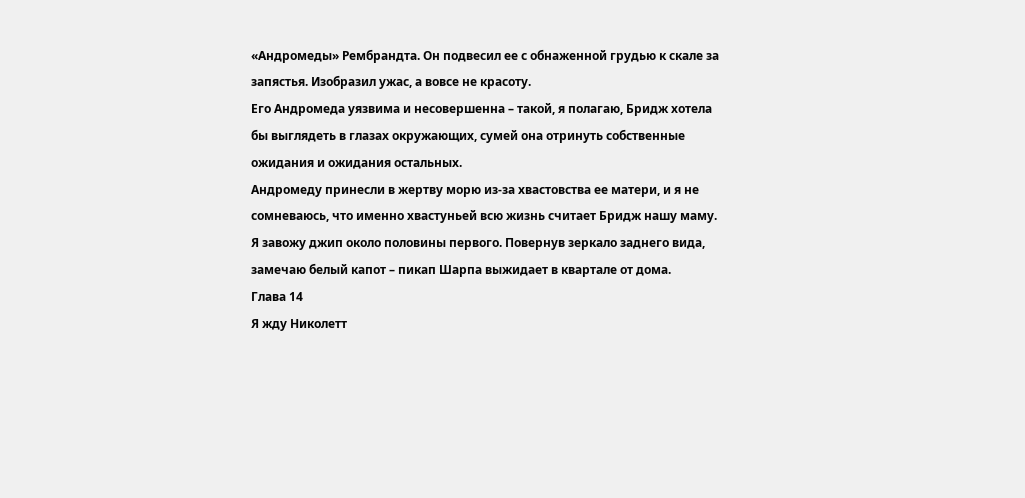«Андромеды» Рембрандта. Он подвесил ее с обнаженной грудью к скале за запястья. Изобразил ужас, а вовсе не красоту.
Его Андромеда уязвима и несовершенна – такой, я полагаю, Бридж хотела бы выглядеть в глазах окружающих, сумей она отринуть собственные ожидания и ожидания остальных.
Андромеду принесли в жертву морю из-за хвастовства ее матери, и я не сомневаюсь, что именно хвастуньей всю жизнь считает Бридж нашу маму.
Я завожу джип около половины первого. Повернув зеркало заднего вида, замечаю белый капот – пикап Шарпа выжидает в квартале от дома.
Глава 14
Я жду Николетт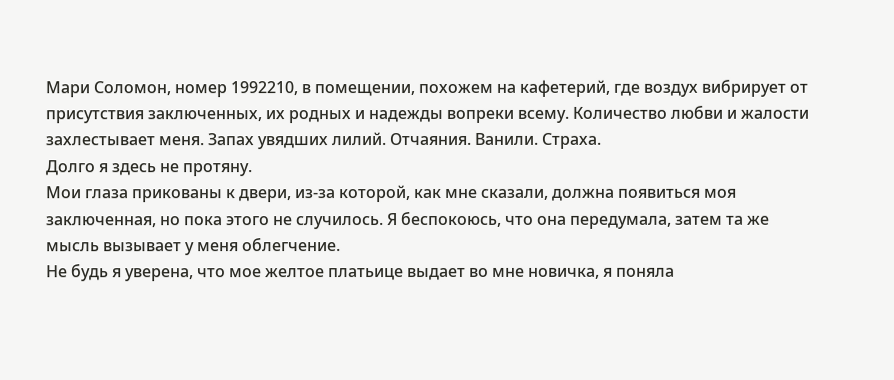Мари Соломон, номер 1992210, в помещении, похожем на кафетерий, где воздух вибрирует от присутствия заключенных, их родных и надежды вопреки всему. Количество любви и жалости захлестывает меня. Запах увядших лилий. Отчаяния. Ванили. Страха.
Долго я здесь не протяну.
Мои глаза прикованы к двери, из-за которой, как мне сказали, должна появиться моя заключенная, но пока этого не случилось. Я беспокоюсь, что она передумала, затем та же мысль вызывает у меня облегчение.
Не будь я уверена, что мое желтое платьице выдает во мне новичка, я поняла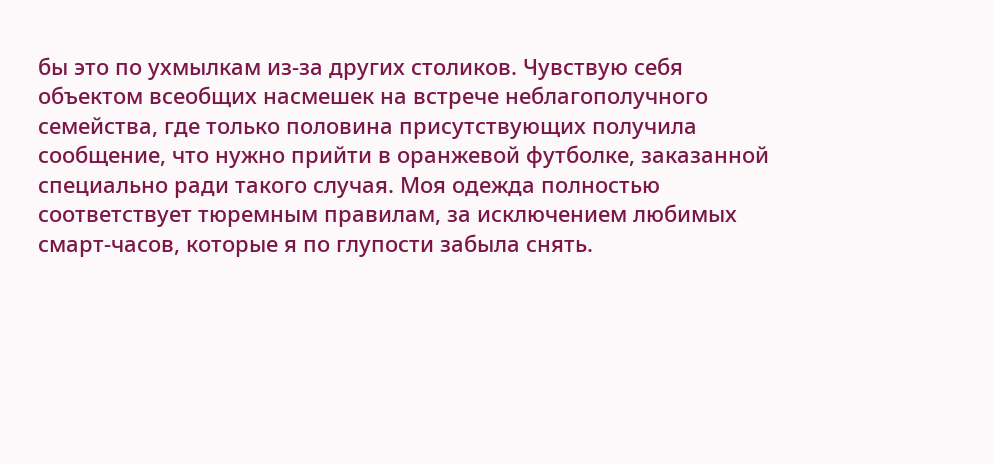бы это по ухмылкам из-за других столиков. Чувствую себя объектом всеобщих насмешек на встрече неблагополучного семейства, где только половина присутствующих получила сообщение, что нужно прийти в оранжевой футболке, заказанной специально ради такого случая. Моя одежда полностью соответствует тюремным правилам, за исключением любимых смарт-часов, которые я по глупости забыла снять.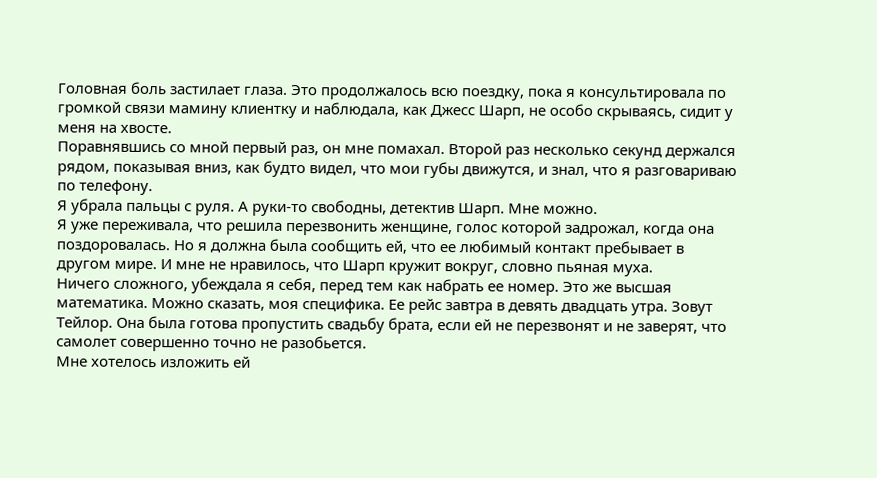Головная боль застилает глаза. Это продолжалось всю поездку, пока я консультировала по громкой связи мамину клиентку и наблюдала, как Джесс Шарп, не особо скрываясь, сидит у меня на хвосте.
Поравнявшись со мной первый раз, он мне помахал. Второй раз несколько секунд держался рядом, показывая вниз, как будто видел, что мои губы движутся, и знал, что я разговариваю по телефону.
Я убрала пальцы с руля. А руки-то свободны, детектив Шарп. Мне можно.
Я уже переживала, что решила перезвонить женщине, голос которой задрожал, когда она поздоровалась. Но я должна была сообщить ей, что ее любимый контакт пребывает в другом мире. И мне не нравилось, что Шарп кружит вокруг, словно пьяная муха.
Ничего сложного, убеждала я себя, перед тем как набрать ее номер. Это же высшая математика. Можно сказать, моя специфика. Ее рейс завтра в девять двадцать утра. Зовут Тейлор. Она была готова пропустить свадьбу брата, если ей не перезвонят и не заверят, что самолет совершенно точно не разобьется.
Мне хотелось изложить ей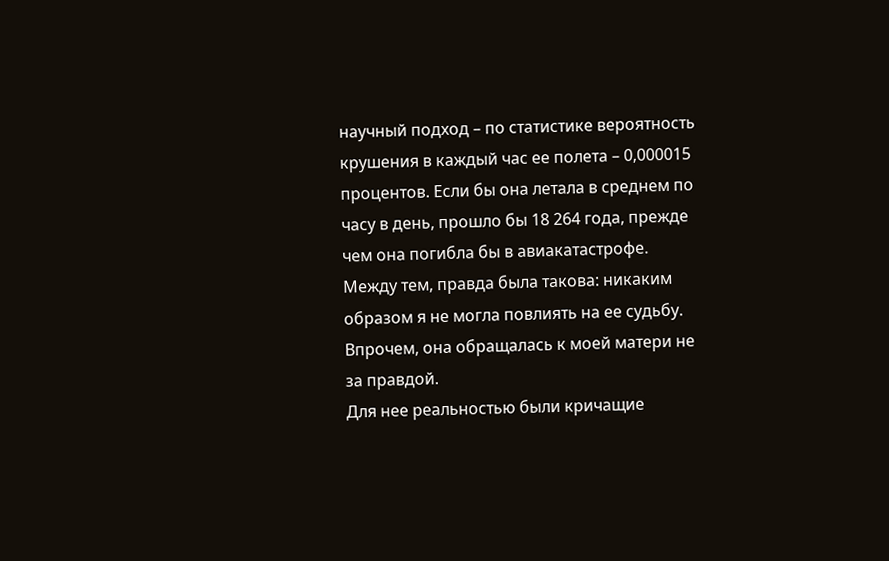научный подход – по статистике вероятность крушения в каждый час ее полета – 0,000015 процентов. Если бы она летала в среднем по часу в день, прошло бы 18 264 года, прежде чем она погибла бы в авиакатастрофе.
Между тем, правда была такова: никаким образом я не могла повлиять на ее судьбу.
Впрочем, она обращалась к моей матери не за правдой.
Для нее реальностью были кричащие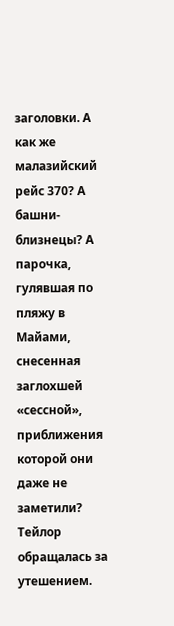заголовки. А как же малазийский рейс 370? А башни-близнецы? А парочка, гулявшая по пляжу в Майами, снесенная заглохшей «сессной», приближения которой они даже не заметили?
Тейлор обращалась за утешением.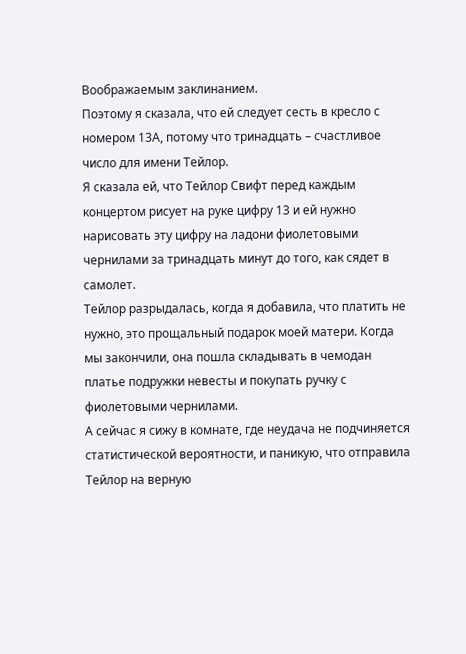Воображаемым заклинанием.
Поэтому я сказала, что ей следует сесть в кресло с номером 13А, потому что тринадцать – счастливое число для имени Тейлор.
Я сказала ей, что Тейлор Свифт перед каждым концертом рисует на руке цифру 13 и ей нужно нарисовать эту цифру на ладони фиолетовыми чернилами за тринадцать минут до того, как сядет в самолет.
Тейлор разрыдалась, когда я добавила, что платить не нужно, это прощальный подарок моей матери. Когда мы закончили, она пошла складывать в чемодан платье подружки невесты и покупать ручку с фиолетовыми чернилами.
А сейчас я сижу в комнате, где неудача не подчиняется статистической вероятности, и паникую, что отправила Тейлор на верную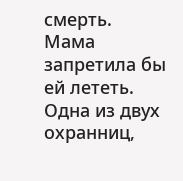смерть.
Мама запретила бы ей лететь.
Одна из двух охранниц,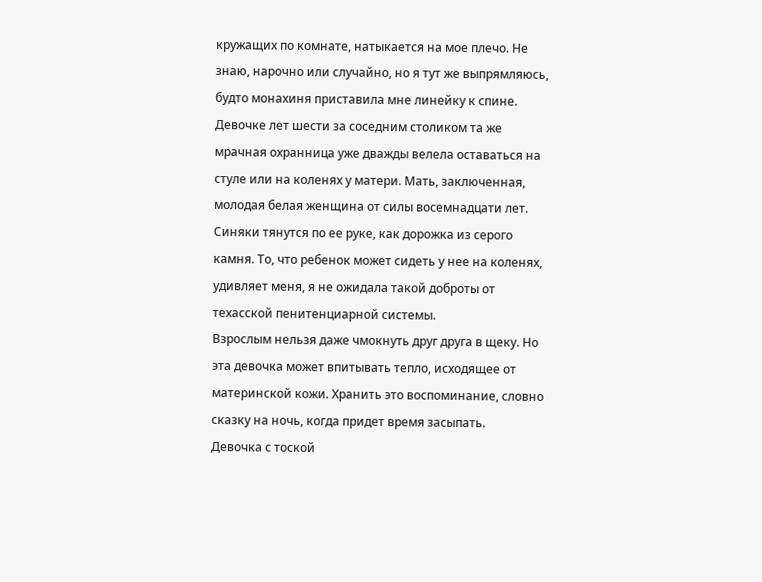кружащих по комнате, натыкается на мое плечо. Не знаю, нарочно или случайно, но я тут же выпрямляюсь, будто монахиня приставила мне линейку к спине.
Девочке лет шести за соседним столиком та же мрачная охранница уже дважды велела оставаться на стуле или на коленях у матери. Мать, заключенная, молодая белая женщина от силы восемнадцати лет. Синяки тянутся по ее руке, как дорожка из серого камня. То, что ребенок может сидеть у нее на коленях, удивляет меня, я не ожидала такой доброты от техасской пенитенциарной системы.
Взрослым нельзя даже чмокнуть друг друга в щеку. Но эта девочка может впитывать тепло, исходящее от материнской кожи. Хранить это воспоминание, словно сказку на ночь, когда придет время засыпать.
Девочка с тоской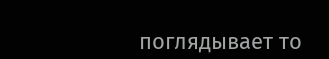поглядывает то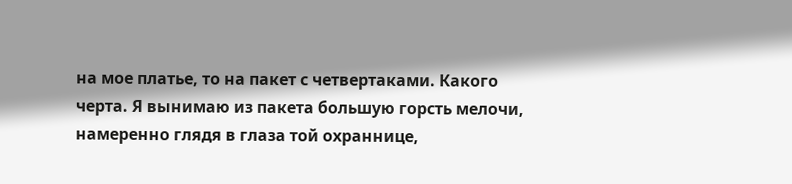на мое платье, то на пакет с четвертаками. Какого черта. Я вынимаю из пакета большую горсть мелочи, намеренно глядя в глаза той охраннице,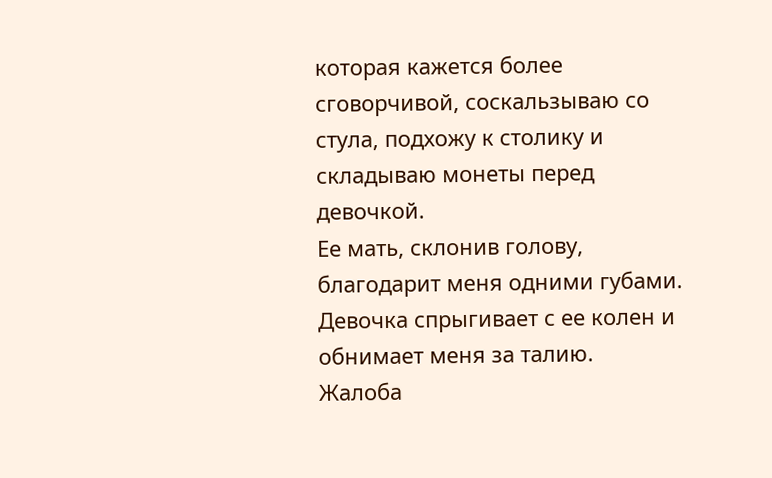которая кажется более сговорчивой, соскальзываю со стула, подхожу к столику и складываю монеты перед девочкой.
Ее мать, склонив голову, благодарит меня одними губами. Девочка спрыгивает с ее колен и обнимает меня за талию.
Жалоба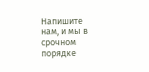Напишите нам, и мы в срочном порядке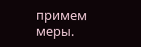примем меры.